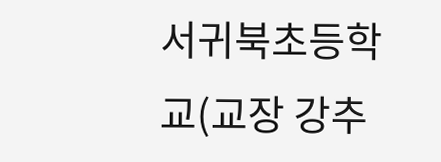서귀북초등학교(교장 강추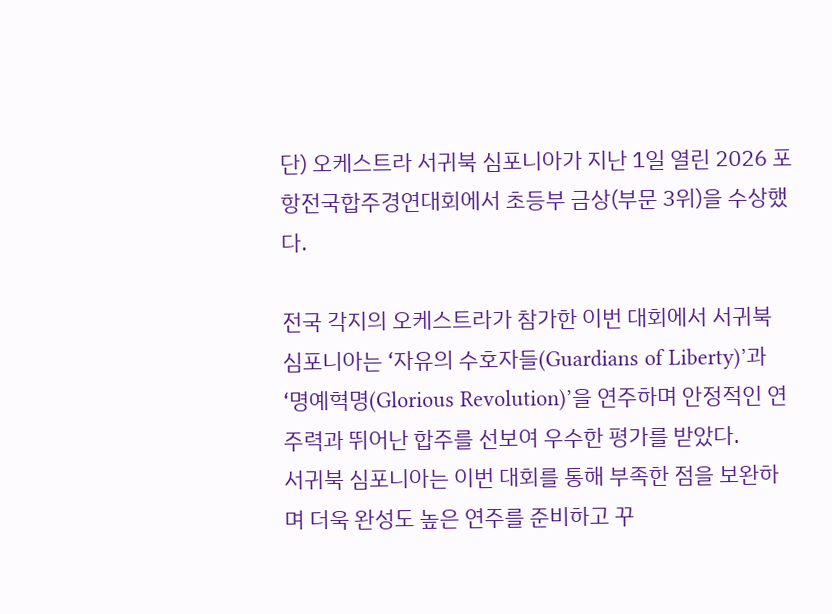단) 오케스트라 서귀북 심포니아가 지난 1일 열린 2026 포항전국합주경연대회에서 초등부 금상(부문 3위)을 수상했다.

전국 각지의 오케스트라가 참가한 이번 대회에서 서귀북 심포니아는 ‘자유의 수호자들(Guardians of Liberty)’과 ‘명예혁명(Glorious Revolution)’을 연주하며 안정적인 연주력과 뛰어난 합주를 선보여 우수한 평가를 받았다.
서귀북 심포니아는 이번 대회를 통해 부족한 점을 보완하며 더욱 완성도 높은 연주를 준비하고 꾸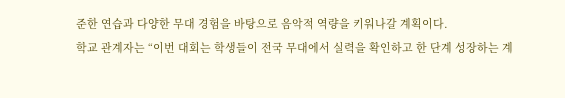준한 연습과 다양한 무대 경험을 바탕으로 음악적 역량을 키워나갈 계획이다.
학교 관계자는 “이번 대회는 학생들이 전국 무대에서 실력을 확인하고 한 단계 성장하는 계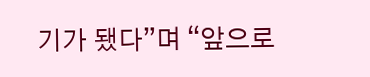기가 됐다”며 “앞으로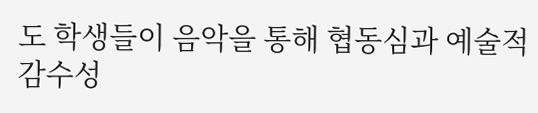도 학생들이 음악을 통해 협동심과 예술적 감수성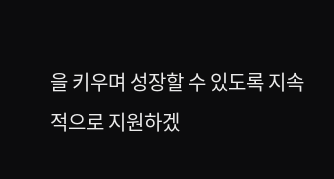을 키우며 성장할 수 있도록 지속적으로 지원하겠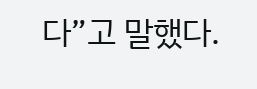다”고 말했다.